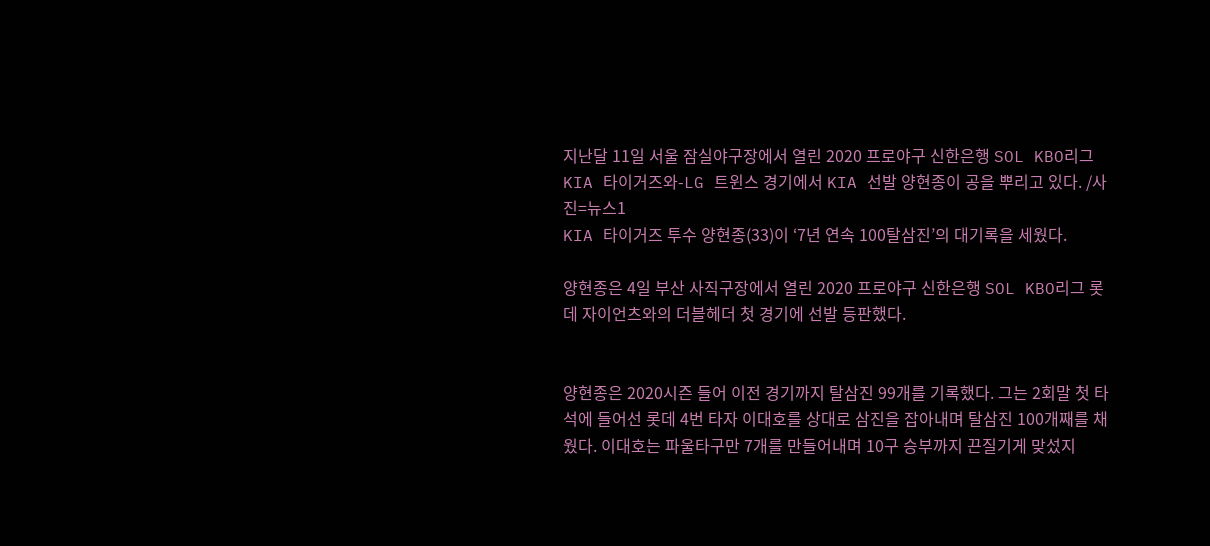지난달 11일 서울 잠실야구장에서 열린 2020 프로야구 신한은행 SOL KBO리그 KIA 타이거즈와-LG 트윈스 경기에서 KIA 선발 양현종이 공을 뿌리고 있다. /사진=뉴스1
KIA 타이거즈 투수 양현종(33)이 ‘7년 연속 100탈삼진’의 대기록을 세웠다.

양현종은 4일 부산 사직구장에서 열린 2020 프로야구 신한은행 SOL KBO리그 롯데 자이언츠와의 더블헤더 첫 경기에 선발 등판했다.


양현종은 2020시즌 들어 이전 경기까지 탈삼진 99개를 기록했다. 그는 2회말 첫 타석에 들어선 롯데 4번 타자 이대호를 상대로 삼진을 잡아내며 탈삼진 100개째를 채웠다. 이대호는 파울타구만 7개를 만들어내며 10구 승부까지 끈질기게 맞섰지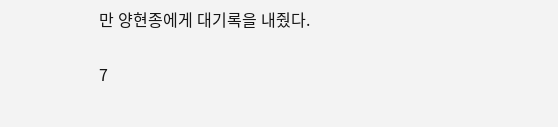만 양현종에게 대기록을 내줬다.

7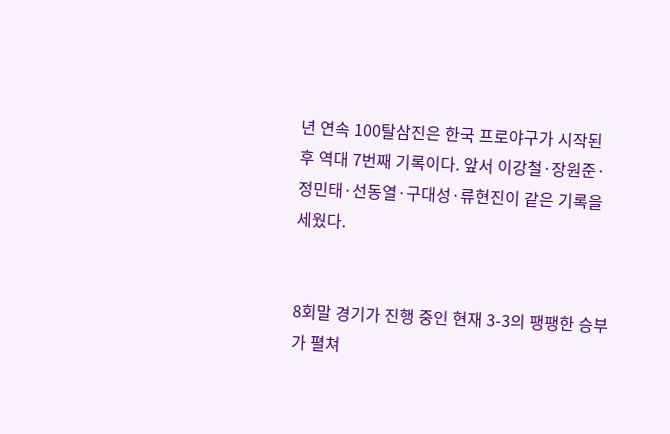년 연속 100탈삼진은 한국 프로야구가 시작된 후 역대 7번째 기록이다. 앞서 이강철·장원준·정민태·선동열·구대성·류현진이 같은 기록을 세웠다.


8회말 경기가 진행 중인 현재 3-3의 팽팽한 승부가 펼쳐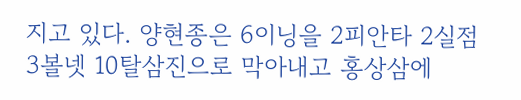지고 있다. 양현종은 6이닝을 2피안타 2실점 3볼넷 10탈삼진으로 막아내고 홍상삼에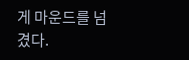게 마운드를 넘겼다.